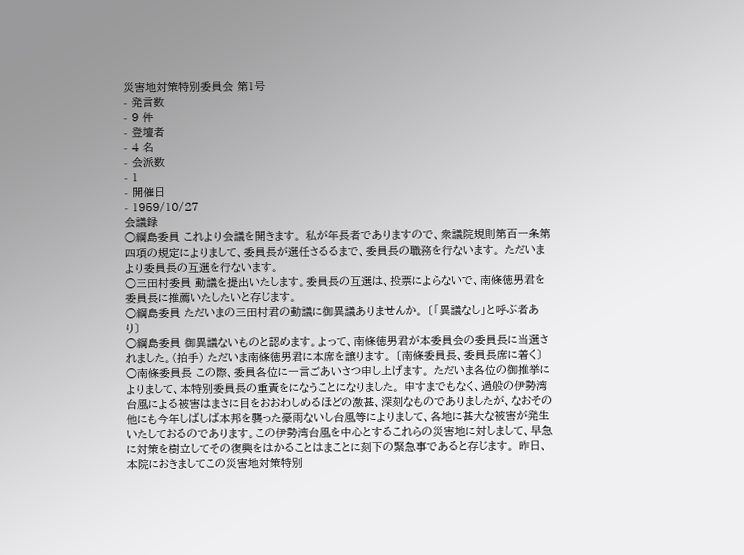災害地対策特別委員会 第1号
- 発言数
- 9 件
- 登壇者
- 4 名
- 会派数
- 1
- 開催日
- 1959/10/27
会議録
○綱島委員 これより会議を開きます。 私が年長者でありますので、衆議院規則第百一条第四項の規定によりまして、委員長が選任さるるまで、委員長の職務を行ないます。 ただいまより委員長の互選を行ないます。
○三田村委員 動議を提出いたします。委員長の互選は、投票によらないで、南條徳男君を委員長に推薦いたしたいと存じます。
○綱島委員 ただいまの三田村君の動議に御異議ありませんか。 〔「異議なし」と呼ぶ者あり〕
○綱島委員 御異議ないものと認めます。よって、南條徳男君が本委員会の委員長に当選されました。(拍手) ただいま南條徳男君に本席を譲ります。 〔南條委員長、委員長席に着く〕
○南條委員長 この際、委員各位に一言ごあいさつ申し上げます。 ただいま各位の御推挙によりまして、本特別委員長の重責をになうことになりました。 申すまでもなく、過般の伊勢湾台風による被害はまさに目をおおわしめるほどの激甚、深刻なものでありましたが、なおその他にも今年しばしば本邦を襲った豪雨ないし台風等によりまして、各地に甚大な被害が発生いたしておるのであります。この伊勢湾台風を中心とするこれらの災害地に対しまして、早急に対策を樹立してその復興をはかることはまことに刻下の緊急事であると存じます。 昨日、本院におきましてこの災害地対策特別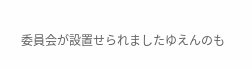委員会が設置せられましたゆえんのも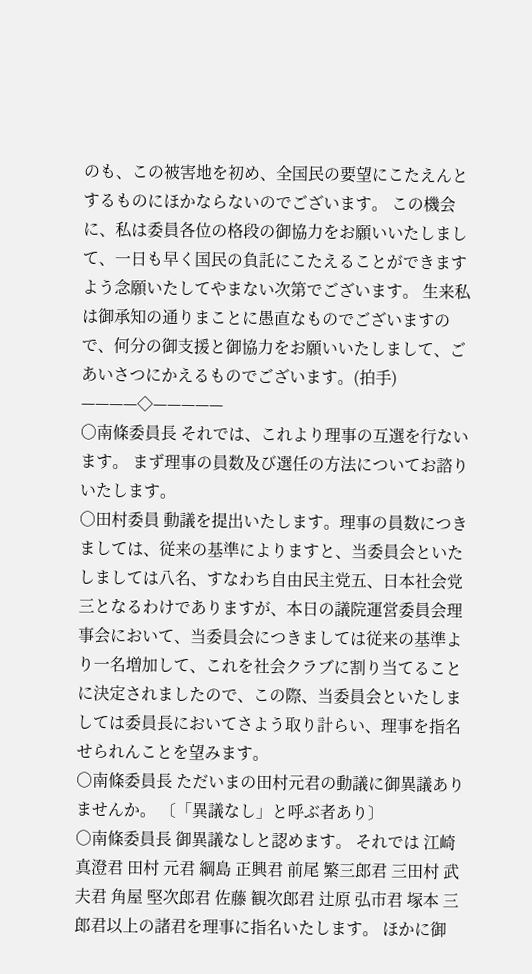のも、この被害地を初め、全国民の要望にこたえんとするものにほかならないのでございます。 この機会に、私は委員各位の格段の御協力をお願いいたしまして、一日も早く国民の負託にこたえることができますよう念願いたしてやまない次第でございます。 生来私は御承知の通りまことに愚直なものでございますので、何分の御支援と御協力をお願いいたしまして、ごあいさつにかえるものでございます。(拍手) ————◇—————
○南條委員長 それでは、これより理事の互選を行ないます。 まず理事の員数及び選任の方法についてお諮りいたします。
○田村委員 動議を提出いたします。理事の員数につきましては、従来の基準によりますと、当委員会といたしましては八名、すなわち自由民主党五、日本社会党三となるわけでありますが、本日の議院運営委員会理事会において、当委員会につきましては従来の基準より一名増加して、これを社会クラブに割り当てることに決定されましたので、この際、当委員会といたしましては委員長においてさよう取り計らい、理事を指名せられんことを望みます。
○南條委員長 ただいまの田村元君の動議に御異議ありませんか。 〔「異議なし」と呼ぶ者あり〕
○南條委員長 御異議なしと認めます。 それでは 江崎 真澄君 田村 元君 綱島 正興君 前尾 繁三郎君 三田村 武夫君 角屋 堅次郎君 佐藤 観次郎君 辻原 弘市君 塚本 三郎君以上の諸君を理事に指名いたします。 ほかに御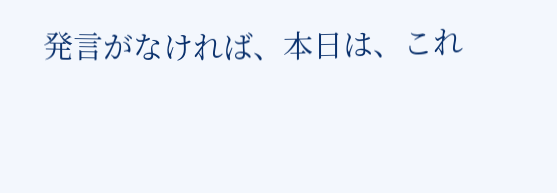発言がなければ、本日は、これ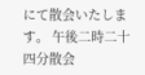にて散会いたします。 午後二時二十四分散会